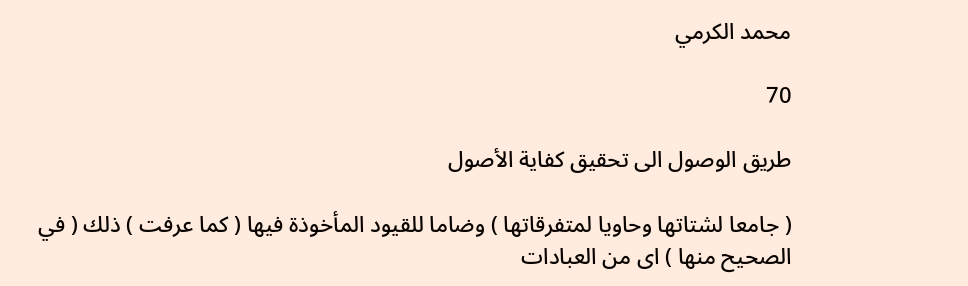محمد الكرمي

70

طريق الوصول الى تحقيق كفاية الأصول

( جامعا لشتاتها وحاويا لمتفرقاتها ) وضاما للقيود المأخوذة فيها ( كما عرفت ) ذلك ( في الصحيح منها ) اى من العبادات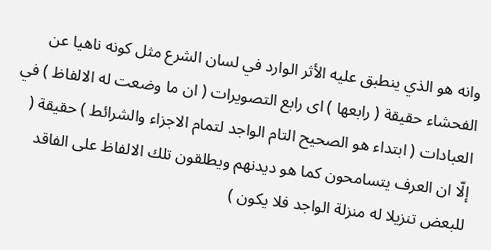وانه هو الذي ينطبق عليه الأثر الوارد في لسان الشرع مثل كونه ناهيا عن الفحشاء حقيقة ( رابعها ) اى رابع التصويرات ( ان ما وضعت له الالفاظ ) في العبادات ( ابتداء هو الصحيح التام الواجد لتمام الاجزاء والشرائط ) حقيقة ( إلّا ان العرف يتسامحون كما هو ديدنهم ويطلقون تلك الالفاظ على الفاقد للبعض تنزيلا له منزلة الواجد فلا يكون )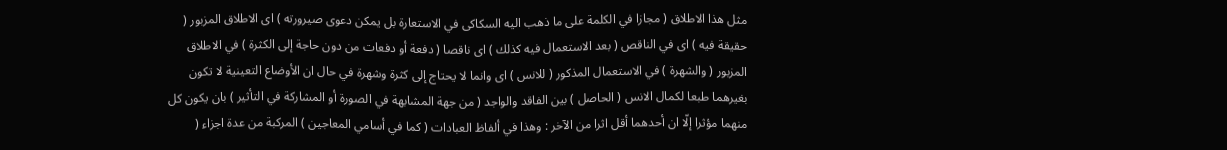مثل هذا الاطلاق ( مجازا في الكلمة على ما ذهب اليه السكاكى في الاستعارة بل يمكن دعوى صيرورته ) اى الاطلاق المزبور ( حقيقة فيه ) اى في الناقص ( بعد الاستعمال فيه كذلك ) اى ناقصا ( دفعة أو دفعات من دون حاجة إلى الكثرة ) في الاطلاق المزبور ( والشهرة ) في الاستعمال المذكور ( للانس ) اى وانما لا يحتاج إلى كثرة وشهرة في حال ان الأوضاع التعينية لا تكون بغيرهما طبعا لكمال الانس ( الحاصل ) بين الفاقد والواجد ( من جهة المشابهة في الصورة أو المشاركة في التأثير ) بان يكون كل منهما مؤثرا إلّا ان أحدهما أقل اثرا من الآخر : وهذا في ألفاظ العبادات ( كما في أسامي المعاجين ) المركبة من عدة اجزاء (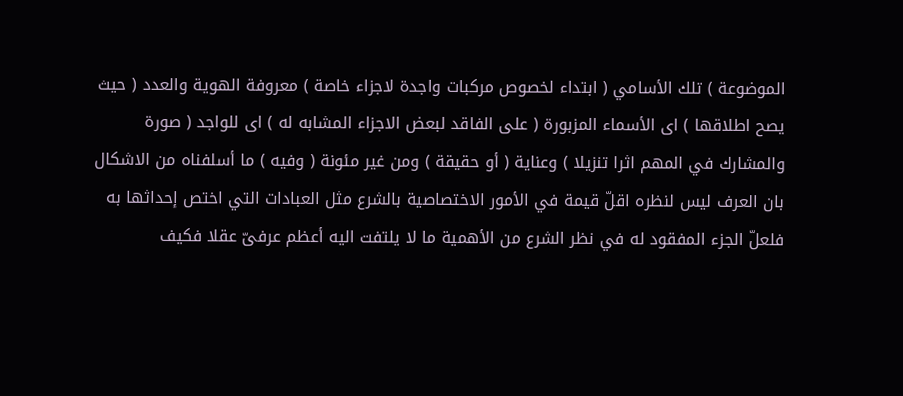الموضوعة ) تلك الأسامي ( ابتداء لخصوص مركبات واجدة لاجزاء خاصة ) معروفة الهوية والعدد ( حيث يصح اطلاقها ) اى الأسماء المزبورة ( على الفاقد لبعض الاجزاء المشابه له ) اى للواجد ( صورة والمشارك في المهم اثرا تنزيلا ) وعناية ( أو حقيقة ) ومن غير مئونة ( وفيه ) ما أسلفناه من الاشكال بان العرف ليس لنظره اقلّ قيمة في الأمور الاختصاصية بالشرع مثل العبادات التي اختص إحداثها به فلعلّ الجزء المفقود له في نظر الشرع من الأهمية ما لا يلتفت اليه أعظم عرفىّ عقلا فكيف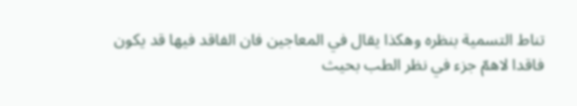تناط التسمية بنظره وهكذا يقال في المعاجين فان الفاقد فيها قد يكون فاقدا لاهمّ جزء في نظر الطب بحيث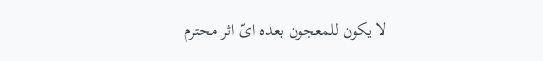لا يكون للمعجون بعده اىّ اثر محترم